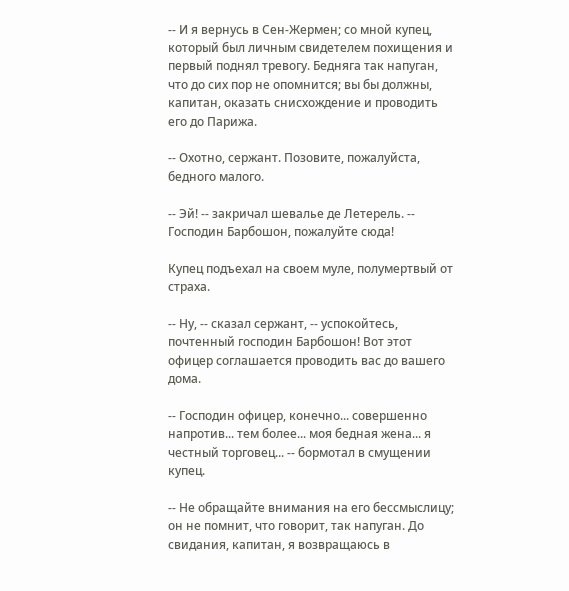-- И я вернусь в Сен-Жермен; со мной купец, который был личным свидетелем похищения и первый поднял тревогу. Бедняга так напуган, что до сих пор не опомнится; вы бы должны, капитан, оказать снисхождение и проводить его до Парижа.

-- Охотно, сержант. Позовите, пожалуйста, бедного малого.

-- Эй! -- закричал шевалье де Летерель. -- Господин Барбошон, пожалуйте сюда!

Купец подъехал на своем муле, полумертвый от страха.

-- Ну, -- сказал сержант, -- успокойтесь, почтенный господин Барбошон! Вот этот офицер соглашается проводить вас до вашего дома.

-- Господин офицер, конечно... совершенно напротив... тем более... моя бедная жена... я честный торговец... -- бормотал в смущении купец.

-- Не обращайте внимания на его бессмыслицу; он не помнит, что говорит, так напуган. До свидания, капитан, я возвращаюсь в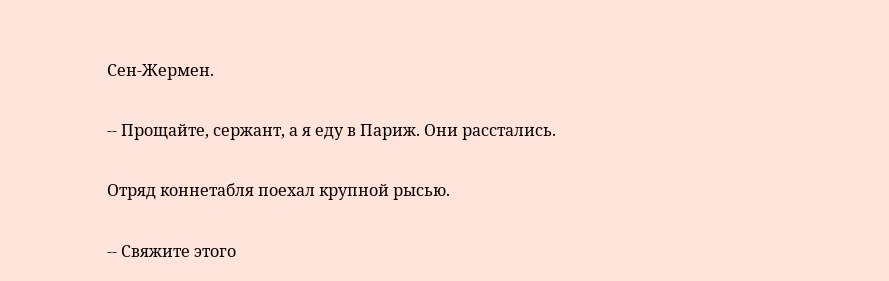Сен-Жермен.

-- Прощайте, сержант, а я еду в Париж. Они расстались.

Отряд коннетабля поехал крупной рысью.

-- Свяжите этого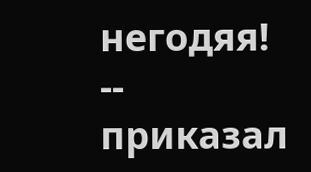негодяя! -- приказал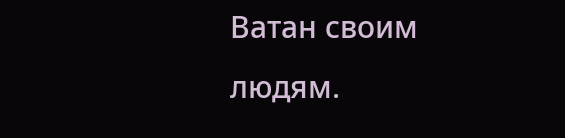Ватан своим людям.